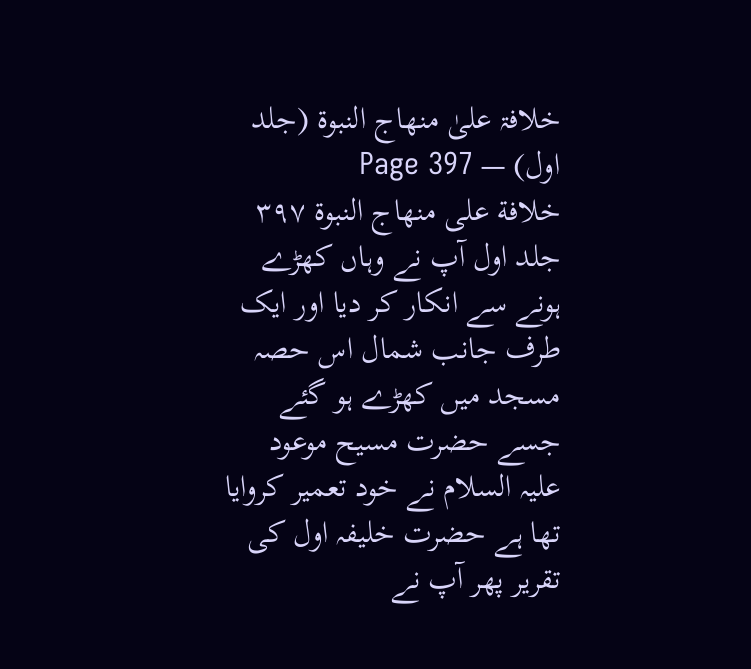خلافۃ علیٰ منھاج النبوۃ (جلد اول) — Page 397
خلافة على منهاج النبوة ۳۹۷ جلد اول آپ نے وہاں کھڑے ہونے سے انکار کر دیا اور ایک طرف جانب شمال اس حصہ مسجد میں کھڑے ہو گئے جسے حضرت مسیح موعود علیہ السلام نے خود تعمیر کروایا تھا ہے حضرت خلیفہ اول کی تقریر پھر آپ نے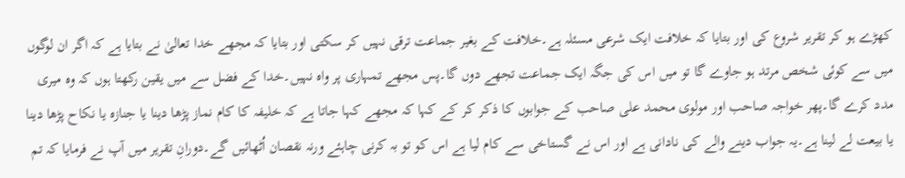کھڑے ہو کر تقریر شروع کی اور بتایا کہ خلافت ایک شرعی مسئلہ ہے۔خلافت کے بغیر جماعت ترقی نہیں کر سکتی اور بتایا کہ مجھے خدا تعالیٰ نے بتایا ہے کہ اگر ان لوگوں میں سے کوئی شخص مرتد ہو جاوے گا تو میں اس کی جگہ ایک جماعت تجھے دوں گا۔پس مجھے تمہاری پر واہ نہیں۔خدا کے فضل سے میں یقین رکھتا ہوں کہ وہ میری مدد کرے گا۔پھر خواجہ صاحب اور مولوی محمد علی صاحب کے جوابوں کا ذکر کر کے کہا کہ مجھے کہا جاتا ہے کہ خلیفہ کا کام نماز پڑھا دینا یا جنازہ یا نکاح پڑھا دینا یا بیعت لے لینا ہے۔یہ جواب دینے والے کی نادانی ہے اور اس نے گستاخی سے کام لیا ہے اس کو تو بہ کرنی چاہئے ورنہ نقصان اُٹھائیں گے۔دورانِ تقریر میں آپ نے فرمایا کہ تم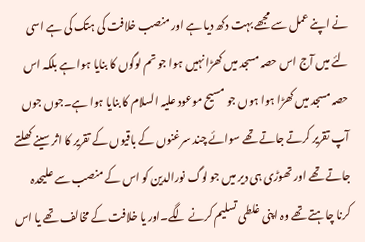نے اپنے عمل سے مجھے بہت دکھ دیا ہے اور منصب خلافت کی ہتک کی ہے اسی لئے میں آج اس حصہ مسجد میں کھڑا نہیں ہوا جو تم لوگوں کا بنایا ہوا ہے بلکہ اس حصہ مسجد میں کھڑا ہوا ہوں جو مسیح موعود علیہ السلام کا بنایا ہوا ہے۔جوں جوں آپ تقریر کرتے جاتے تھے سوائے چند سرغنوں کے باقیوں کے تقریر کا اثر سینے کھلتے جاتے تھے اور تھوڑی ہی دیر میں جو لوگ نورالدین کو اس کے منصب سے علیحدہ کرنا چاہتے تھے وہ اپنی غلطی تسلیم کرنے لگے۔اور یا خلافت کے مخالف تھے یا اس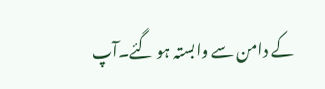کے دامن سے وابستہ ہو گئے۔آپ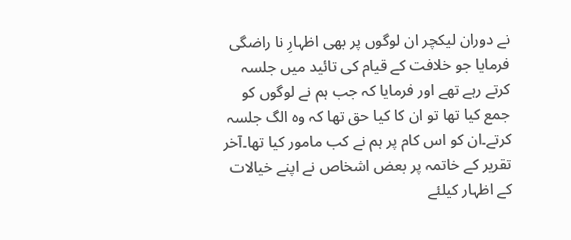نے دوران لیکچر ان لوگوں پر بھی اظہارِ نا راضگی فرمایا جو خلافت کے قیام کی تائید میں جلسہ کرتے رہے تھے اور فرمایا کہ جب ہم نے لوگوں کو جمع کیا تھا تو ان کا کیا حق تھا کہ وہ الگ جلسہ کرتے۔ان کو اس کام پر ہم نے کب مامور کیا تھا۔آخر تقریر کے خاتمہ پر بعض اشخاص نے اپنے خیالات کے اظہار کیلئے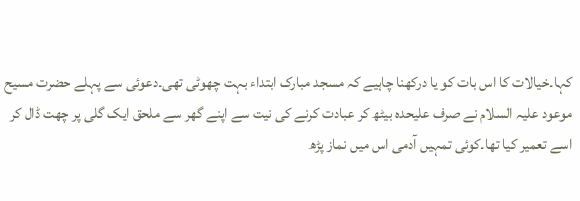کہا۔خیالات کا اس بات کو یا درکھنا چاہیے کہ مسجد مبارک ابتداء بہت چھوٹی تھی۔دعوئی سے پہلے حضرت مسیح موعود علیہ السلام نے صرف علیحدہ بیٹھ کر عبادت کرنے کی نیت سے اپنے گھر سے ملحق ایک گلی پر چھت ڈال کر اسے تعمیر کیا تھا۔کوئی تمہیں آدمی اس میں نماز پڑھ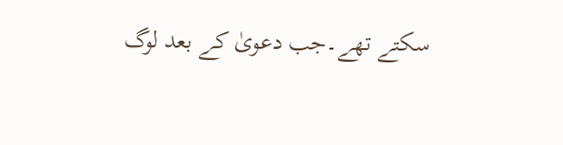سکتے تھے۔جب دعویٰ کے بعد لوگ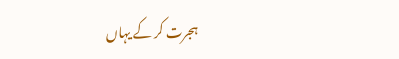ہجرت کر کے یہاں